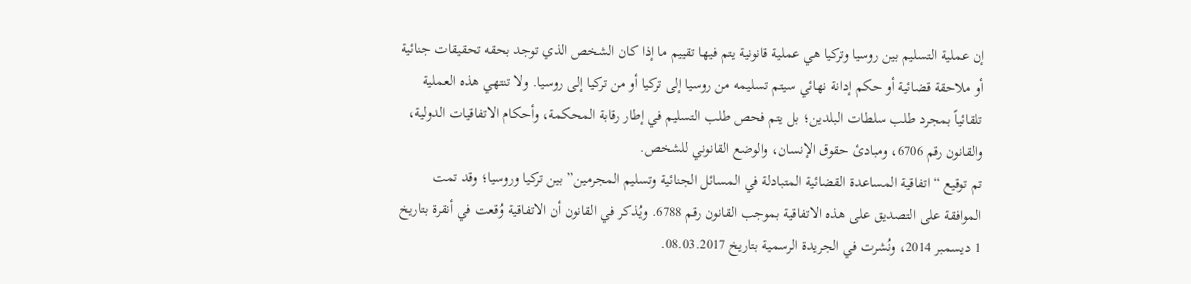إن عملية التسليم بين روسيا وتركيا هي عملية قانونية يتم فيها تقييم ما إذا كان الشخص الذي توجد بحقه تحقيقات جنائية أو ملاحقة قضائية أو حكم إدانة نهائي سيتم تسليمه من روسيا إلى تركيا أو من تركيا إلى روسيا. ولا تنتهي هذه العملية تلقائياً بمجرد طلب سلطات البلدين؛ بل يتم فحص طلب التسليم في إطار رقابة المحكمة، وأحكام الاتفاقيات الدولية، والقانون رقم 6706، ومبادئ حقوق الإنسان، والوضع القانوني للشخص.
تم توقيع “اتفاقية المساعدة القضائية المتبادلة في المسائل الجنائية وتسليم المجرمين” بين تركيا وروسيا؛ وقد تمت الموافقة على التصديق على هذه الاتفاقية بموجب القانون رقم 6788. ويُذكر في القانون أن الاتفاقية وُقعت في أنقرة بتاريخ 1 ديسمبر 2014، ونُشرت في الجريدة الرسمية بتاريخ 08.03.2017.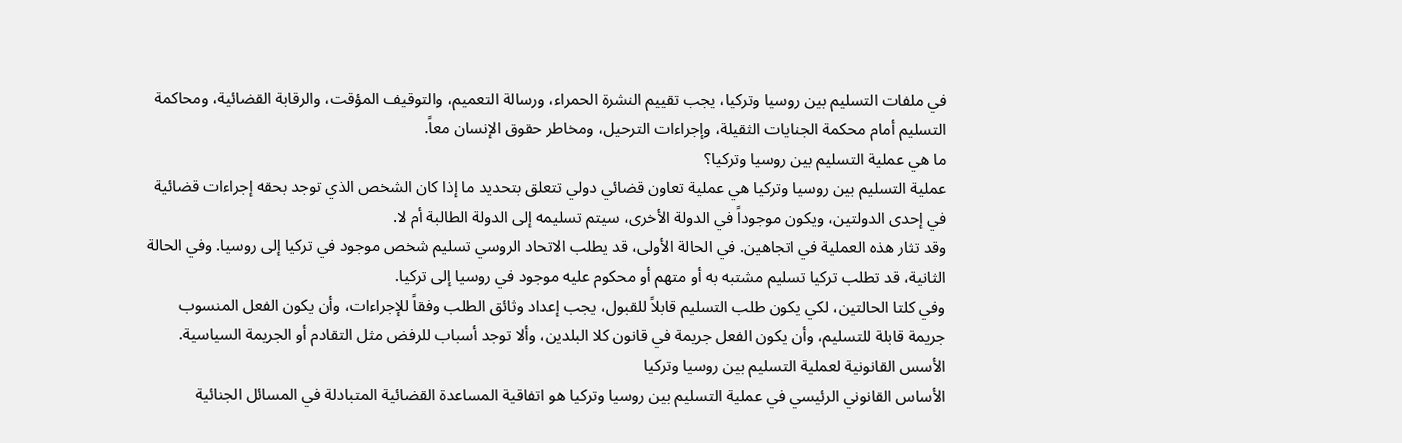في ملفات التسليم بين روسيا وتركيا، يجب تقييم النشرة الحمراء، ورسالة التعميم، والتوقيف المؤقت، والرقابة القضائية، ومحاكمة التسليم أمام محكمة الجنايات الثقيلة، وإجراءات الترحيل، ومخاطر حقوق الإنسان معاً.
ما هي عملية التسليم بين روسيا وتركيا؟
عملية التسليم بين روسيا وتركيا هي عملية تعاون قضائي دولي تتعلق بتحديد ما إذا كان الشخص الذي توجد بحقه إجراءات قضائية في إحدى الدولتين، ويكون موجوداً في الدولة الأخرى، سيتم تسليمه إلى الدولة الطالبة أم لا.
وقد تثار هذه العملية في اتجاهين. في الحالة الأولى، قد يطلب الاتحاد الروسي تسليم شخص موجود في تركيا إلى روسيا. وفي الحالة الثانية، قد تطلب تركيا تسليم مشتبه به أو متهم أو محكوم عليه موجود في روسيا إلى تركيا.
وفي كلتا الحالتين، لكي يكون طلب التسليم قابلاً للقبول، يجب إعداد وثائق الطلب وفقاً للإجراءات، وأن يكون الفعل المنسوب جريمة قابلة للتسليم، وأن يكون الفعل جريمة في قانون كلا البلدين، وألا توجد أسباب للرفض مثل التقادم أو الجريمة السياسية.
الأسس القانونية لعملية التسليم بين روسيا وتركيا
الأساس القانوني الرئيسي في عملية التسليم بين روسيا وتركيا هو اتفاقية المساعدة القضائية المتبادلة في المسائل الجنائية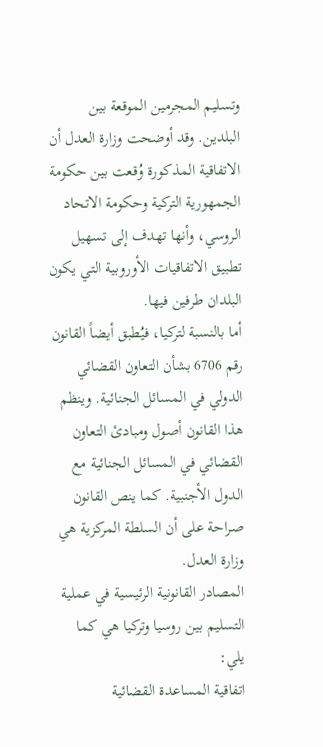وتسليم المجرمين الموقعة بين البلدين. وقد أوضحت وزارة العدل أن الاتفاقية المذكورة وُقعت بين حكومة الجمهورية التركية وحكومة الاتحاد الروسي، وأنها تهدف إلى تسهيل تطبيق الاتفاقيات الأوروبية التي يكون البلدان طرفين فيها.
أما بالنسبة لتركيا، فيُطبق أيضاً القانون رقم 6706 بشأن التعاون القضائي الدولي في المسائل الجنائية. وينظم هذا القانون أصول ومبادئ التعاون القضائي في المسائل الجنائية مع الدول الأجنبية. كما ينص القانون صراحة على أن السلطة المركزية هي وزارة العدل.
المصادر القانونية الرئيسية في عملية التسليم بين روسيا وتركيا هي كما يلي:
اتفاقية المساعدة القضائية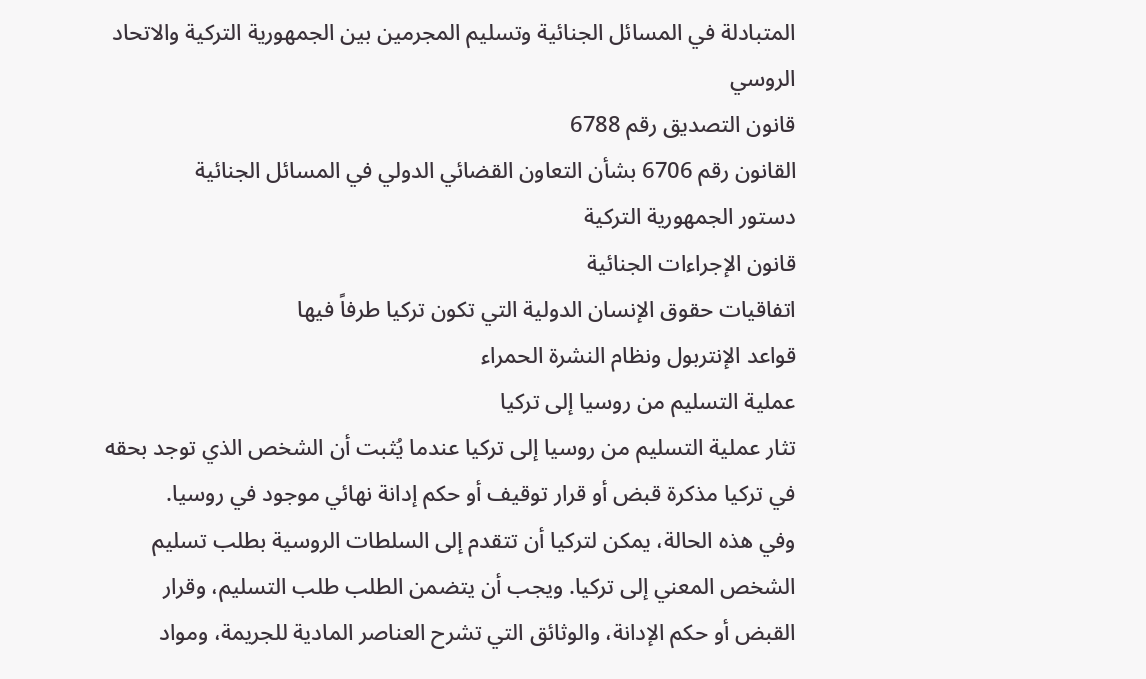المتبادلة في المسائل الجنائية وتسليم المجرمين بين الجمهورية التركية والاتحاد الروسي
قانون التصديق رقم 6788
القانون رقم 6706 بشأن التعاون القضائي الدولي في المسائل الجنائية
دستور الجمهورية التركية
قانون الإجراءات الجنائية
اتفاقيات حقوق الإنسان الدولية التي تكون تركيا طرفاً فيها
قواعد الإنتربول ونظام النشرة الحمراء
عملية التسليم من روسيا إلى تركيا
تثار عملية التسليم من روسيا إلى تركيا عندما يُثبت أن الشخص الذي توجد بحقه في تركيا مذكرة قبض أو قرار توقيف أو حكم إدانة نهائي موجود في روسيا.
وفي هذه الحالة، يمكن لتركيا أن تتقدم إلى السلطات الروسية بطلب تسليم الشخص المعني إلى تركيا. ويجب أن يتضمن الطلب طلب التسليم، وقرار القبض أو حكم الإدانة، والوثائق التي تشرح العناصر المادية للجريمة، ومواد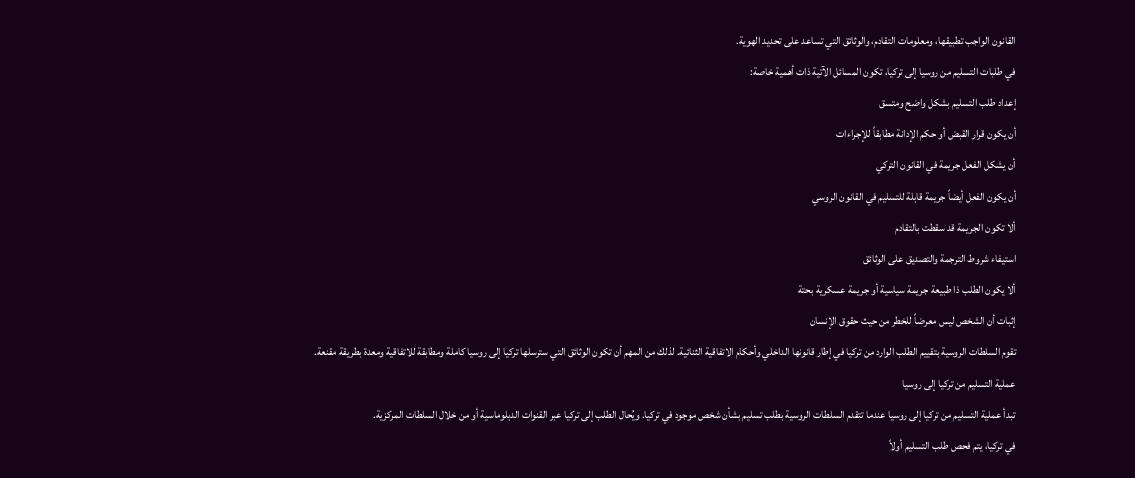القانون الواجب تطبيقها، ومعلومات التقادم، والوثائق التي تساعد على تحديد الهوية.
في طلبات التسليم من روسيا إلى تركيا، تكون المسائل الآتية ذات أهمية خاصة:
إعداد طلب التسليم بشكل واضح ومتسق
أن يكون قرار القبض أو حكم الإدانة مطابقاً للإجراءات
أن يشكل الفعل جريمة في القانون التركي
أن يكون الفعل أيضاً جريمة قابلة للتسليم في القانون الروسي
ألا تكون الجريمة قد سقطت بالتقادم
استيفاء شروط الترجمة والتصديق على الوثائق
ألا يكون الطلب ذا طبيعة جريمة سياسية أو جريمة عسكرية بحتة
إثبات أن الشخص ليس معرضاً للخطر من حيث حقوق الإنسان
تقوم السلطات الروسية بتقييم الطلب الوارد من تركيا في إطار قانونها الداخلي وأحكام الاتفاقية الثنائية. لذلك من المهم أن تكون الوثائق التي سترسلها تركيا إلى روسيا كاملة ومطابقة للاتفاقية ومعدة بطريقة مقنعة.
عملية التسليم من تركيا إلى روسيا
تبدأ عملية التسليم من تركيا إلى روسيا عندما تتقدم السلطات الروسية بطلب تسليم بشأن شخص موجود في تركيا. ويُحال الطلب إلى تركيا عبر القنوات الدبلوماسية أو من خلال السلطات المركزية.
في تركيا، يتم فحص طلب التسليم أولاً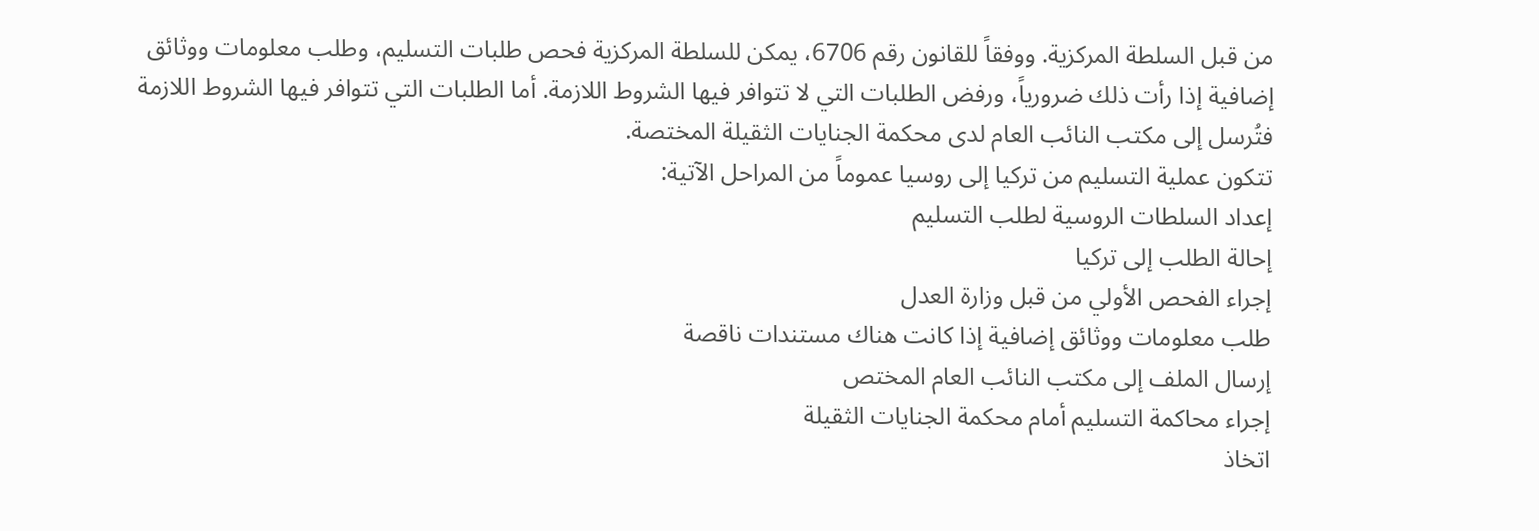من قبل السلطة المركزية. ووفقاً للقانون رقم 6706، يمكن للسلطة المركزية فحص طلبات التسليم، وطلب معلومات ووثائق إضافية إذا رأت ذلك ضرورياً، ورفض الطلبات التي لا تتوافر فيها الشروط اللازمة. أما الطلبات التي تتوافر فيها الشروط اللازمة فتُرسل إلى مكتب النائب العام لدى محكمة الجنايات الثقيلة المختصة.
تتكون عملية التسليم من تركيا إلى روسيا عموماً من المراحل الآتية:
إعداد السلطات الروسية لطلب التسليم
إحالة الطلب إلى تركيا
إجراء الفحص الأولي من قبل وزارة العدل
طلب معلومات ووثائق إضافية إذا كانت هناك مستندات ناقصة
إرسال الملف إلى مكتب النائب العام المختص
إجراء محاكمة التسليم أمام محكمة الجنايات الثقيلة
اتخاذ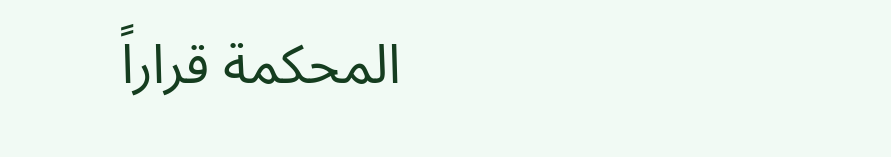المحكمة قراراً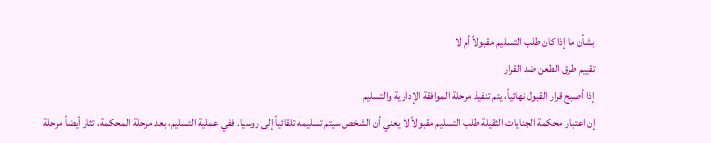بشأن ما إذا كان طلب التسليم مقبولاً أم لا
تقييم طرق الطعن ضد القرار
إذا أصبح قرار القبول نهائياً، يتم تنفيذ مرحلة الموافقة الإدارية والتسليم
إن اعتبار محكمة الجنايات الثقيلة طلب التسليم مقبولاً لا يعني أن الشخص سيتم تسليمه تلقائياً إلى روسيا. ففي عملية التسليم، بعد مرحلة المحكمة، تثار أيضاً مرحلة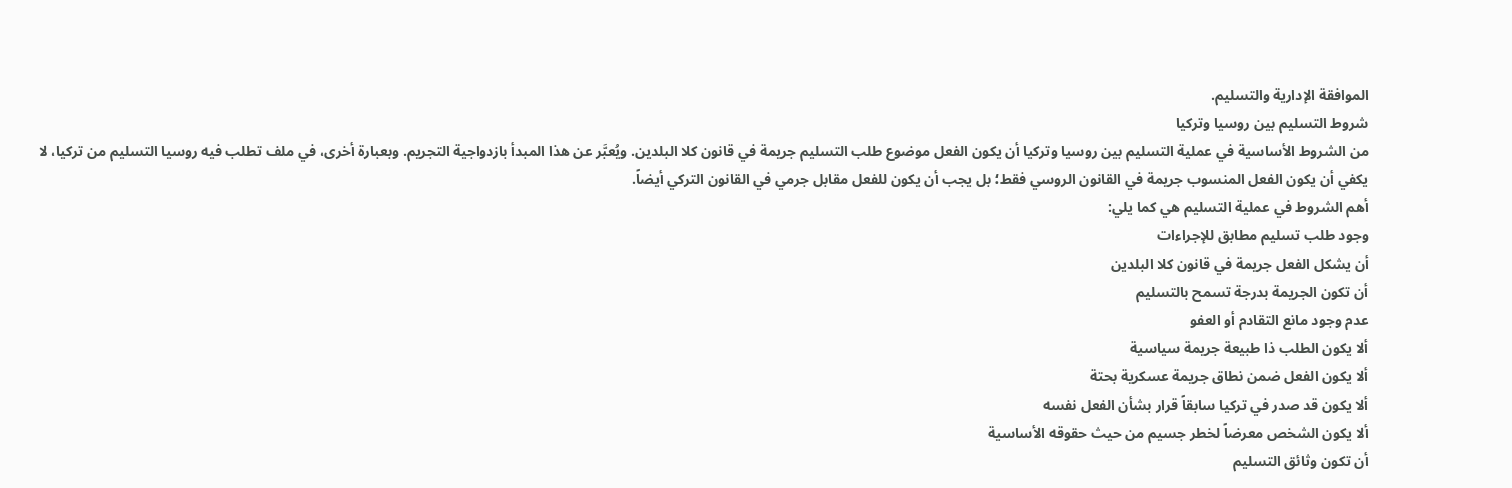الموافقة الإدارية والتسليم.
شروط التسليم بين روسيا وتركيا
من الشروط الأساسية في عملية التسليم بين روسيا وتركيا أن يكون الفعل موضوع طلب التسليم جريمة في قانون كلا البلدين. ويُعبَّر عن هذا المبدأ بازدواجية التجريم. وبعبارة أخرى، في ملف تطلب فيه روسيا التسليم من تركيا، لا يكفي أن يكون الفعل المنسوب جريمة في القانون الروسي فقط؛ بل يجب أن يكون للفعل مقابل جرمي في القانون التركي أيضاً.
أهم الشروط في عملية التسليم هي كما يلي:
وجود طلب تسليم مطابق للإجراءات
أن يشكل الفعل جريمة في قانون كلا البلدين
أن تكون الجريمة بدرجة تسمح بالتسليم
عدم وجود مانع التقادم أو العفو
ألا يكون الطلب ذا طبيعة جريمة سياسية
ألا يكون الفعل ضمن نطاق جريمة عسكرية بحتة
ألا يكون قد صدر في تركيا سابقاً قرار بشأن الفعل نفسه
ألا يكون الشخص معرضاً لخطر جسيم من حيث حقوقه الأساسية
أن تكون وثائق التسليم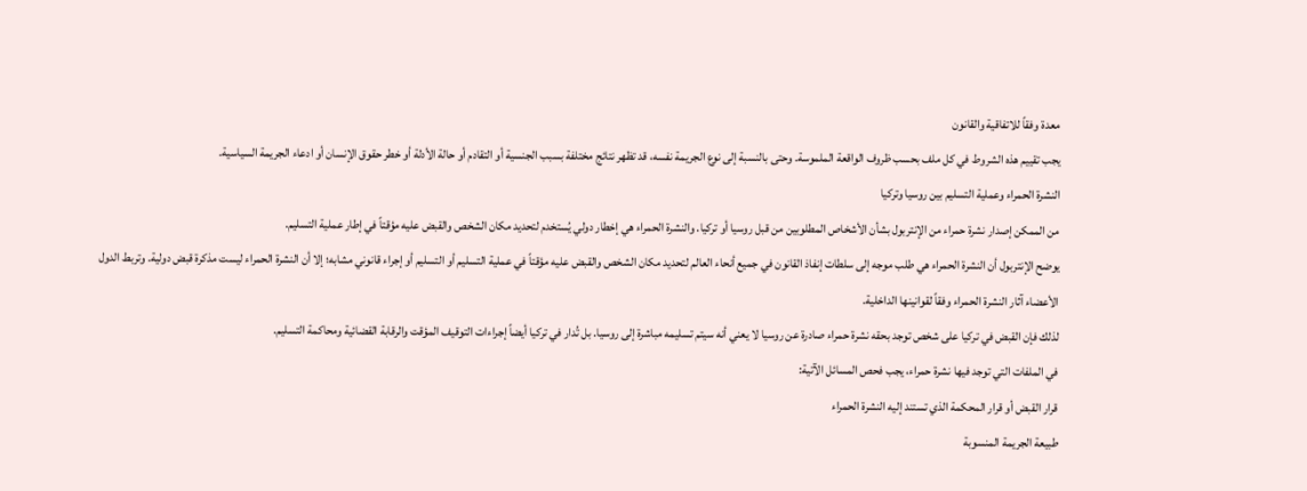معدة وفقاً للاتفاقية والقانون
يجب تقييم هذه الشروط في كل ملف بحسب ظروف الواقعة الملموسة. وحتى بالنسبة إلى نوع الجريمة نفسه، قد تظهر نتائج مختلفة بسبب الجنسية أو التقادم أو حالة الأدلة أو خطر حقوق الإنسان أو ادعاء الجريمة السياسية.
النشرة الحمراء وعملية التسليم بين روسيا وتركيا
من الممكن إصدار نشرة حمراء من الإنتربول بشأن الأشخاص المطلوبين من قبل روسيا أو تركيا. والنشرة الحمراء هي إخطار دولي يُستخدم لتحديد مكان الشخص والقبض عليه مؤقتاً في إطار عملية التسليم.
يوضح الإنتربول أن النشرة الحمراء هي طلب موجه إلى سلطات إنفاذ القانون في جميع أنحاء العالم لتحديد مكان الشخص والقبض عليه مؤقتاً في عملية التسليم أو التسليم أو إجراء قانوني مشابه؛ إلا أن النشرة الحمراء ليست مذكرة قبض دولية. وتربط الدول الأعضاء آثار النشرة الحمراء وفقاً لقوانينها الداخلية.
لذلك فإن القبض في تركيا على شخص توجد بحقه نشرة حمراء صادرة عن روسيا لا يعني أنه سيتم تسليمه مباشرة إلى روسيا. بل تُدار في تركيا أيضاً إجراءات التوقيف المؤقت والرقابة القضائية ومحاكمة التسليم.
في الملفات التي توجد فيها نشرة حمراء، يجب فحص المسائل الآتية:
قرار القبض أو قرار المحكمة الذي تستند إليه النشرة الحمراء
طبيعة الجريمة المنسوبة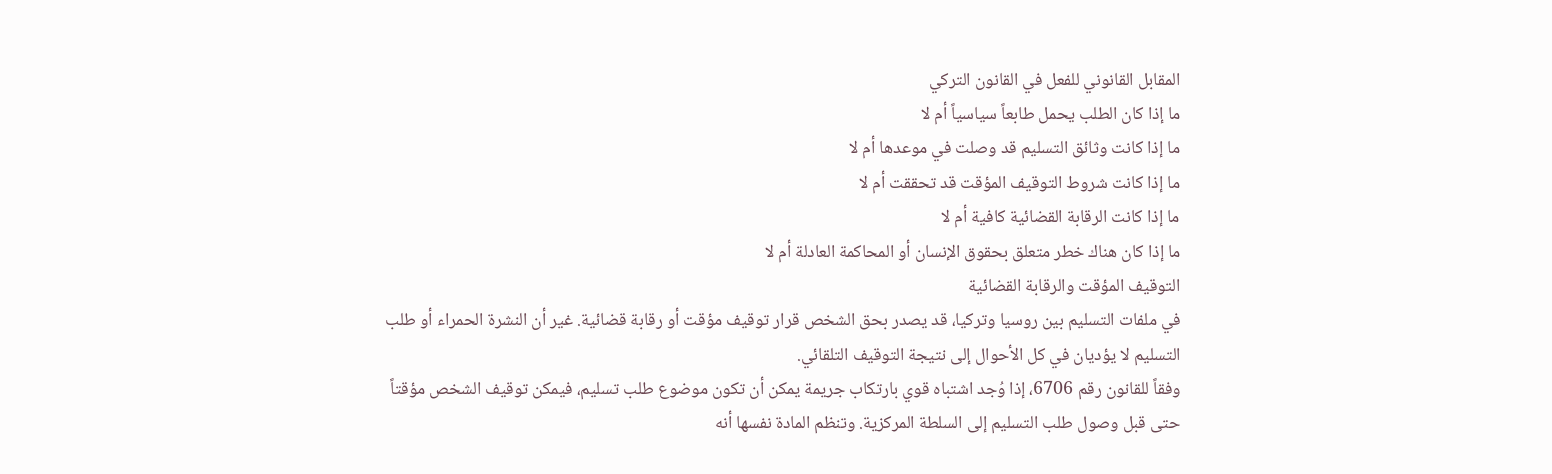المقابل القانوني للفعل في القانون التركي
ما إذا كان الطلب يحمل طابعاً سياسياً أم لا
ما إذا كانت وثائق التسليم قد وصلت في موعدها أم لا
ما إذا كانت شروط التوقيف المؤقت قد تحققت أم لا
ما إذا كانت الرقابة القضائية كافية أم لا
ما إذا كان هناك خطر متعلق بحقوق الإنسان أو المحاكمة العادلة أم لا
التوقيف المؤقت والرقابة القضائية
في ملفات التسليم بين روسيا وتركيا، قد يصدر بحق الشخص قرار توقيف مؤقت أو رقابة قضائية. غير أن النشرة الحمراء أو طلب التسليم لا يؤديان في كل الأحوال إلى نتيجة التوقيف التلقائي.
وفقاً للقانون رقم 6706، إذا وُجد اشتباه قوي بارتكاب جريمة يمكن أن تكون موضوع طلب تسليم، فيمكن توقيف الشخص مؤقتاً حتى قبل وصول طلب التسليم إلى السلطة المركزية. وتنظم المادة نفسها أنه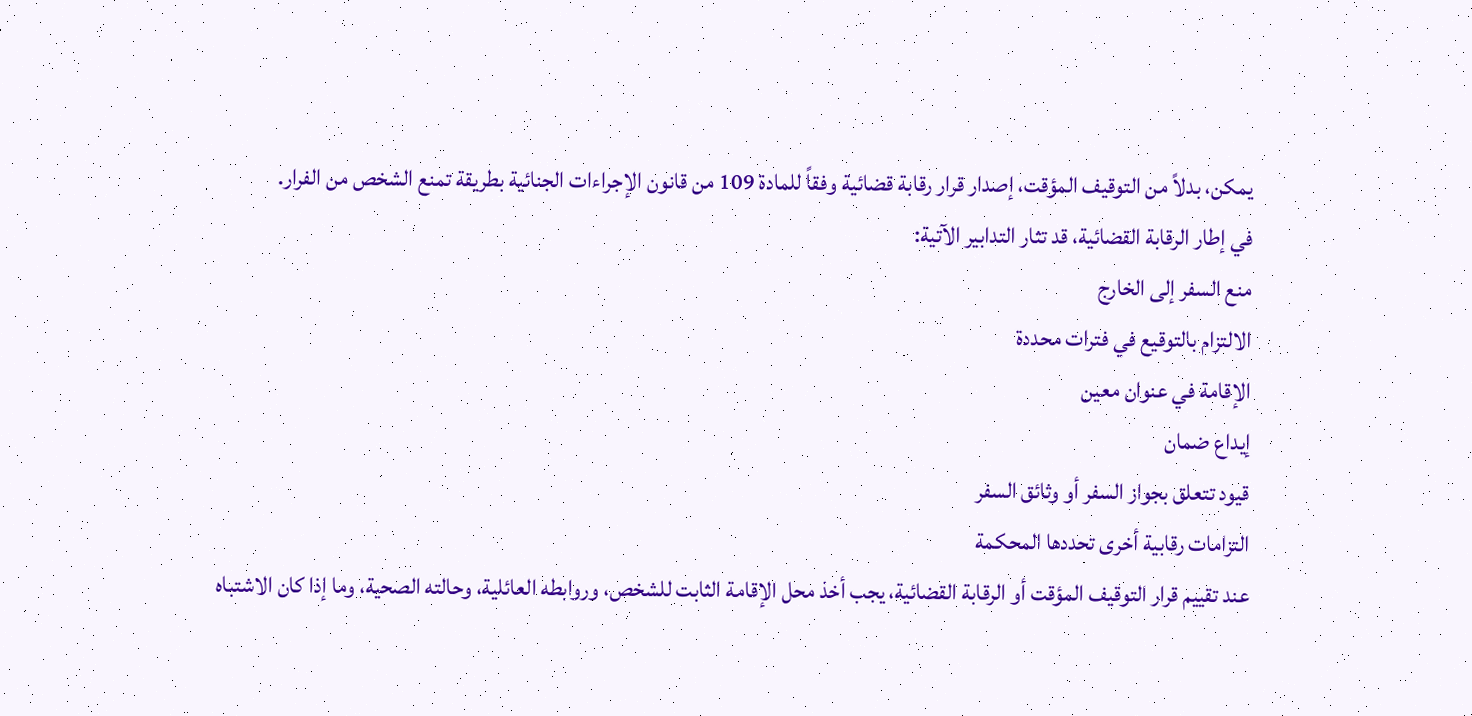يمكن، بدلاً من التوقيف المؤقت، إصدار قرار رقابة قضائية وفقاً للمادة 109 من قانون الإجراءات الجنائية بطريقة تمنع الشخص من الفرار.
في إطار الرقابة القضائية، قد تثار التدابير الآتية:
منع السفر إلى الخارج
الالتزام بالتوقيع في فترات محددة
الإقامة في عنوان معين
إيداع ضمان
قيود تتعلق بجواز السفر أو وثائق السفر
التزامات رقابية أخرى تحددها المحكمة
عند تقييم قرار التوقيف المؤقت أو الرقابة القضائية، يجب أخذ محل الإقامة الثابت للشخص، وروابطه العائلية، وحالته الصحية، وما إذا كان الاشتباه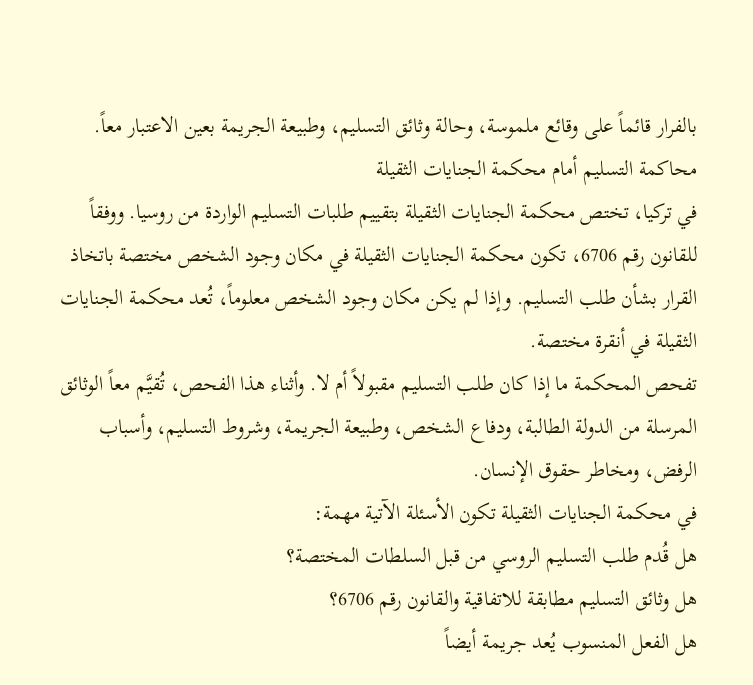بالفرار قائماً على وقائع ملموسة، وحالة وثائق التسليم، وطبيعة الجريمة بعين الاعتبار معاً.
محاكمة التسليم أمام محكمة الجنايات الثقيلة
في تركيا، تختص محكمة الجنايات الثقيلة بتقييم طلبات التسليم الواردة من روسيا. ووفقاً للقانون رقم 6706، تكون محكمة الجنايات الثقيلة في مكان وجود الشخص مختصة باتخاذ القرار بشأن طلب التسليم. وإذا لم يكن مكان وجود الشخص معلوماً، تُعد محكمة الجنايات الثقيلة في أنقرة مختصة.
تفحص المحكمة ما إذا كان طلب التسليم مقبولاً أم لا. وأثناء هذا الفحص، تُقيَّم معاً الوثائق المرسلة من الدولة الطالبة، ودفاع الشخص، وطبيعة الجريمة، وشروط التسليم، وأسباب الرفض، ومخاطر حقوق الإنسان.
في محكمة الجنايات الثقيلة تكون الأسئلة الآتية مهمة:
هل قُدم طلب التسليم الروسي من قبل السلطات المختصة؟
هل وثائق التسليم مطابقة للاتفاقية والقانون رقم 6706؟
هل الفعل المنسوب يُعد جريمة أيضاً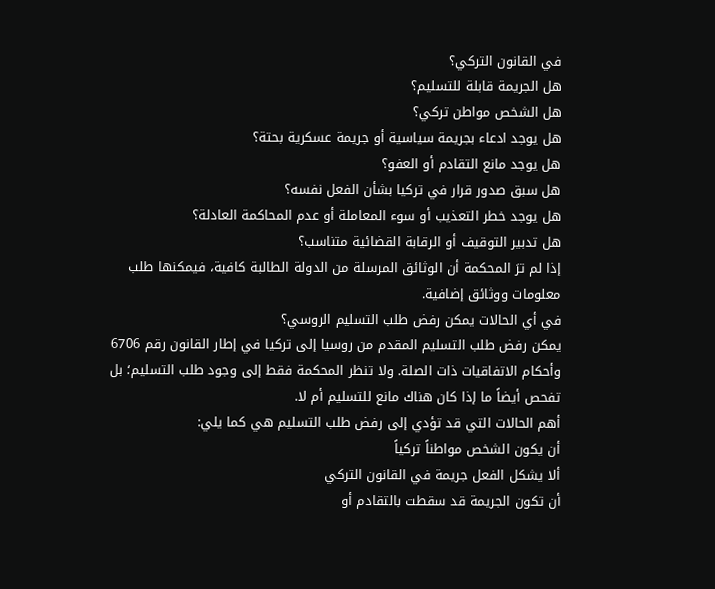في القانون التركي؟
هل الجريمة قابلة للتسليم؟
هل الشخص مواطن تركي؟
هل يوجد ادعاء بجريمة سياسية أو جريمة عسكرية بحتة؟
هل يوجد مانع التقادم أو العفو؟
هل سبق صدور قرار في تركيا بشأن الفعل نفسه؟
هل يوجد خطر التعذيب أو سوء المعاملة أو عدم المحاكمة العادلة؟
هل تدبير التوقيف أو الرقابة القضائية متناسب؟
إذا لم ترَ المحكمة أن الوثائق المرسلة من الدولة الطالبة كافية، فيمكنها طلب معلومات ووثائق إضافية.
في أي الحالات يمكن رفض طلب التسليم الروسي؟
يمكن رفض طلب التسليم المقدم من روسيا إلى تركيا في إطار القانون رقم 6706 وأحكام الاتفاقيات ذات الصلة. ولا تنظر المحكمة فقط إلى وجود طلب التسليم؛ بل تفحص أيضاً ما إذا كان هناك مانع للتسليم أم لا.
أهم الحالات التي قد تؤدي إلى رفض طلب التسليم هي كما يلي:
أن يكون الشخص مواطناً تركياً
ألا يشكل الفعل جريمة في القانون التركي
أن تكون الجريمة قد سقطت بالتقادم أو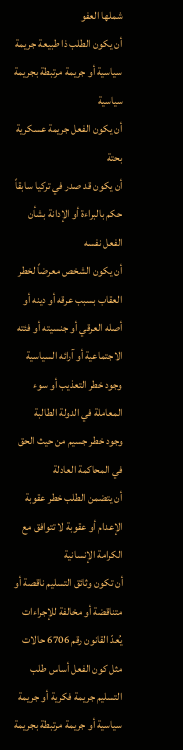شملها العفو
أن يكون الطلب ذا طبيعة جريمة سياسية أو جريمة مرتبطة بجريمة سياسية
أن يكون الفعل جريمة عسكرية بحتة
أن يكون قد صدر في تركيا سابقاً حكم بالبراءة أو الإدانة بشأن الفعل نفسه
أن يكون الشخص معرضاً لخطر العقاب بسبب عرقه أو دينه أو أصله العرقي أو جنسيته أو فئته الاجتماعية أو آرائه السياسية
وجود خطر التعذيب أو سوء المعاملة في الدولة الطالبة
وجود خطر جسيم من حيث الحق في المحاكمة العادلة
أن يتضمن الطلب خطر عقوبة الإعدام أو عقوبة لا تتوافق مع الكرامة الإنسانية
أن تكون وثائق التسليم ناقصة أو متناقضة أو مخالفة للإجراءات
يُعدّ القانون رقم 6706 حالات مثل كون الفعل أساس طلب التسليم جريمة فكرية أو جريمة سياسية أو جريمة مرتبطة بجريمة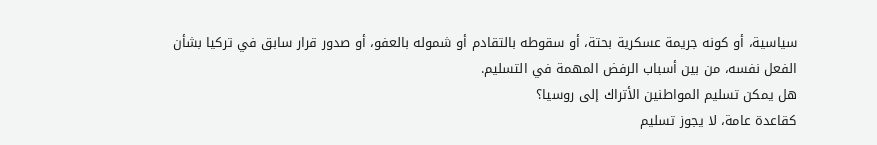سياسية، أو كونه جريمة عسكرية بحتة، أو سقوطه بالتقادم أو شموله بالعفو، أو صدور قرار سابق في تركيا بشأن الفعل نفسه، من بين أسباب الرفض المهمة في التسليم.
هل يمكن تسليم المواطنين الأتراك إلى روسيا؟
كقاعدة عامة، لا يجوز تسليم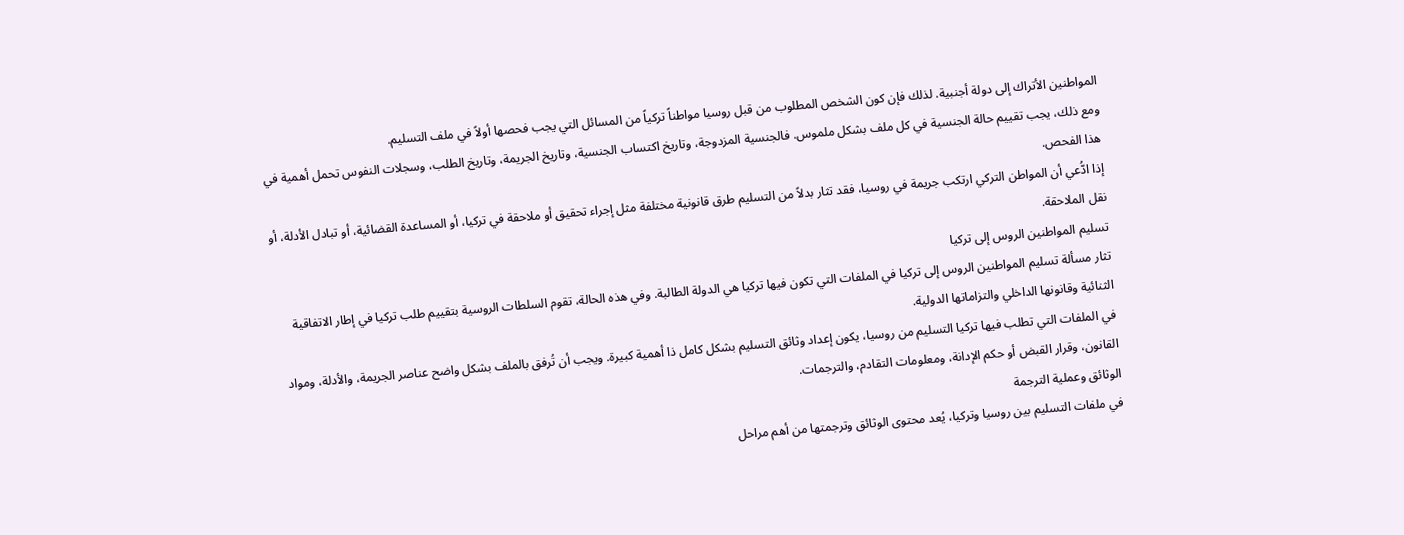المواطنين الأتراك إلى دولة أجنبية. لذلك فإن كون الشخص المطلوب من قبل روسيا مواطناً تركياً من المسائل التي يجب فحصها أولاً في ملف التسليم.
ومع ذلك، يجب تقييم حالة الجنسية في كل ملف بشكل ملموس. فالجنسية المزدوجة، وتاريخ اكتساب الجنسية، وتاريخ الجريمة، وتاريخ الطلب، وسجلات النفوس تحمل أهمية في هذا الفحص.
إذا ادُّعي أن المواطن التركي ارتكب جريمة في روسيا، فقد تثار بدلاً من التسليم طرق قانونية مختلفة مثل إجراء تحقيق أو ملاحقة في تركيا، أو المساعدة القضائية، أو تبادل الأدلة، أو نقل الملاحقة.
تسليم المواطنين الروس إلى تركيا
تثار مسألة تسليم المواطنين الروس إلى تركيا في الملفات التي تكون فيها تركيا هي الدولة الطالبة. وفي هذه الحالة، تقوم السلطات الروسية بتقييم طلب تركيا في إطار الاتفاقية الثنائية وقانونها الداخلي والتزاماتها الدولية.
في الملفات التي تطلب فيها تركيا التسليم من روسيا، يكون إعداد وثائق التسليم بشكل كامل ذا أهمية كبيرة. ويجب أن تُرفق بالملف بشكل واضح عناصر الجريمة، والأدلة، ومواد القانون، وقرار القبض أو حكم الإدانة، ومعلومات التقادم، والترجمات.
الوثائق وعملية الترجمة
في ملفات التسليم بين روسيا وتركيا، يُعد محتوى الوثائق وترجمتها من أهم مراحل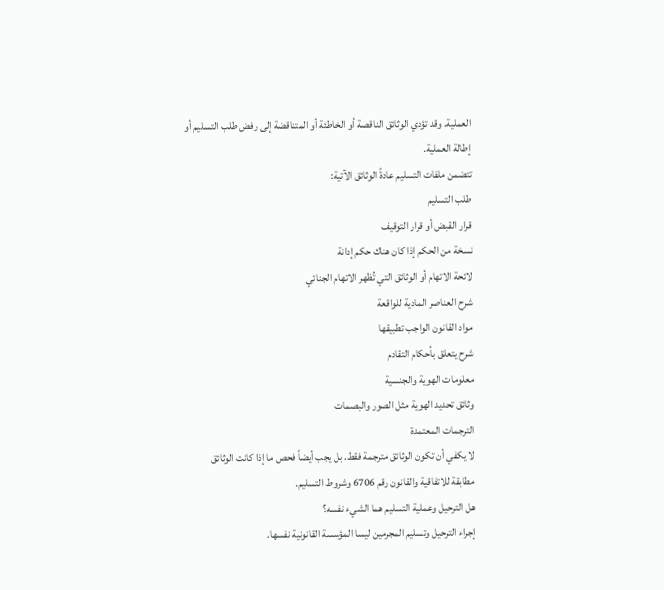العملية. وقد تؤدي الوثائق الناقصة أو الخاطئة أو المتناقضة إلى رفض طلب التسليم أو إطالة العملية.
تتضمن ملفات التسليم عادةً الوثائق الآتية:
طلب التسليم
قرار القبض أو قرار التوقيف
نسخة من الحكم إذا كان هناك حكم إدانة
لائحة الاتهام أو الوثائق التي تُظهر الاتهام الجنائي
شرح العناصر المادية للواقعة
مواد القانون الواجب تطبيقها
شرح يتعلق بأحكام التقادم
معلومات الهوية والجنسية
وثائق تحديد الهوية مثل الصور والبصمات
الترجمات المعتمدة
لا يكفي أن تكون الوثائق مترجمة فقط. بل يجب أيضاً فحص ما إذا كانت الوثائق مطابقة للاتفاقية والقانون رقم 6706 وشروط التسليم.
هل الترحيل وعملية التسليم هما الشيء نفسه؟
إجراء الترحيل وتسليم المجرمين ليسا المؤسسة القانونية نفسها.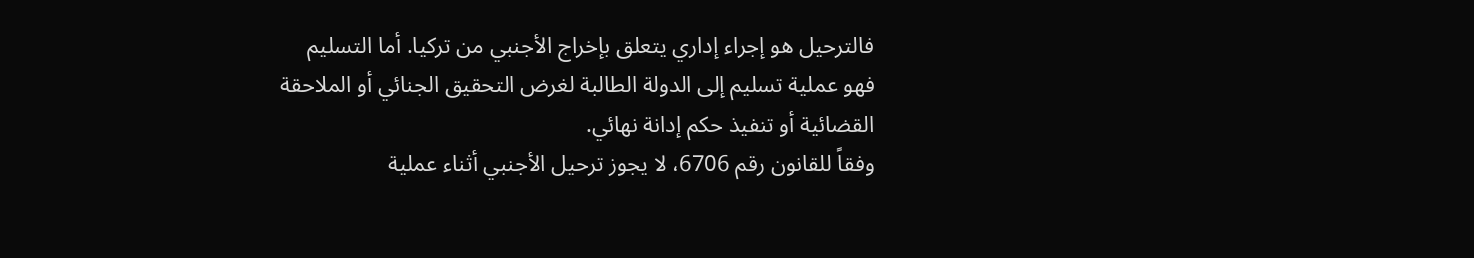فالترحيل هو إجراء إداري يتعلق بإخراج الأجنبي من تركيا. أما التسليم فهو عملية تسليم إلى الدولة الطالبة لغرض التحقيق الجنائي أو الملاحقة القضائية أو تنفيذ حكم إدانة نهائي.
وفقاً للقانون رقم 6706، لا يجوز ترحيل الأجنبي أثناء عملية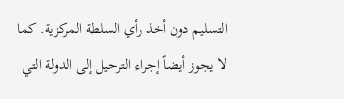التسليم دون أخذ رأي السلطة المركزية. كما لا يجوز أيضاً إجراء الترحيل إلى الدولة التي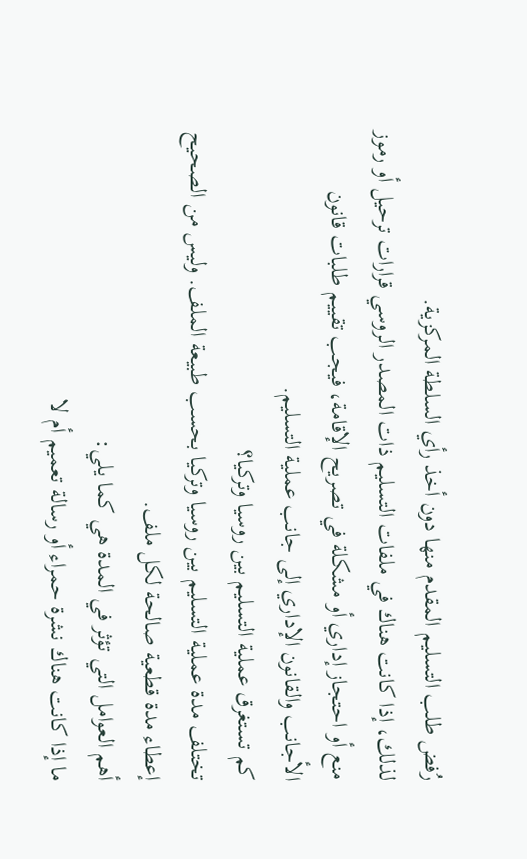رُفض طلب التسليم المقدم منها دون أخذ رأي السلطة المركزية.
لذلك، إذا كانت هناك في ملفات التسليم ذات المصدر الروسي قرارات ترحيل أو رموز منع أو احتجاز إداري أو مشكلة في تصريح الإقامة، فيجب تقييم طلبات قانون الأجانب والقانون الإداري إلى جانب عملية التسليم.
كم تستغرق عملية التسليم بين روسيا وتركيا؟
تختلف مدة عملية التسليم بين روسيا وتركيا بحسب طبيعة الملف. وليس من الصحيح إعطاء مدة قطعية صالحة لكل ملف.
أهم العوامل التي تؤثر في المدة هي كما يلي:
ما إذا كانت هناك نشرة حمراء أو رسالة تعميم أم لا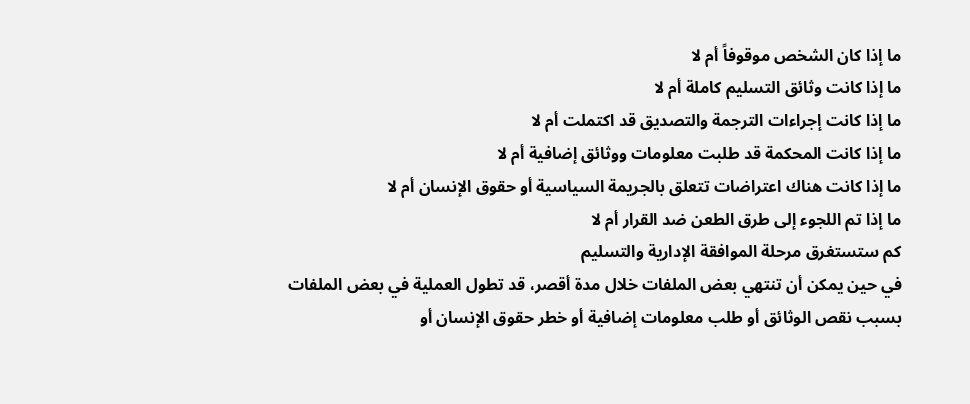ما إذا كان الشخص موقوفاً أم لا
ما إذا كانت وثائق التسليم كاملة أم لا
ما إذا كانت إجراءات الترجمة والتصديق قد اكتملت أم لا
ما إذا كانت المحكمة قد طلبت معلومات ووثائق إضافية أم لا
ما إذا كانت هناك اعتراضات تتعلق بالجريمة السياسية أو حقوق الإنسان أم لا
ما إذا تم اللجوء إلى طرق الطعن ضد القرار أم لا
كم ستستغرق مرحلة الموافقة الإدارية والتسليم
في حين يمكن أن تنتهي بعض الملفات خلال مدة أقصر، قد تطول العملية في بعض الملفات بسبب نقص الوثائق أو طلب معلومات إضافية أو خطر حقوق الإنسان أو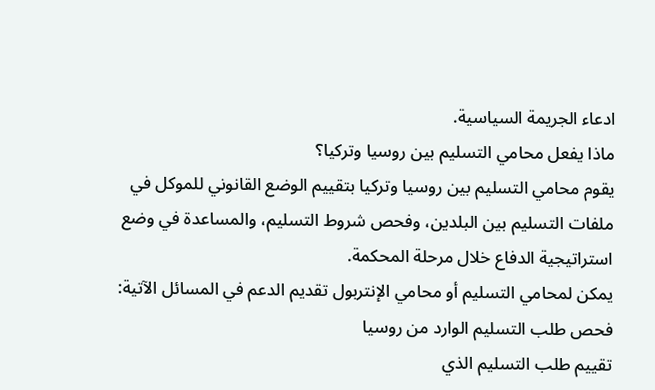ادعاء الجريمة السياسية.
ماذا يفعل محامي التسليم بين روسيا وتركيا؟
يقوم محامي التسليم بين روسيا وتركيا بتقييم الوضع القانوني للموكل في ملفات التسليم بين البلدين، وفحص شروط التسليم، والمساعدة في وضع استراتيجية الدفاع خلال مرحلة المحكمة.
يمكن لمحامي التسليم أو محامي الإنتربول تقديم الدعم في المسائل الآتية:
فحص طلب التسليم الوارد من روسيا
تقييم طلب التسليم الذي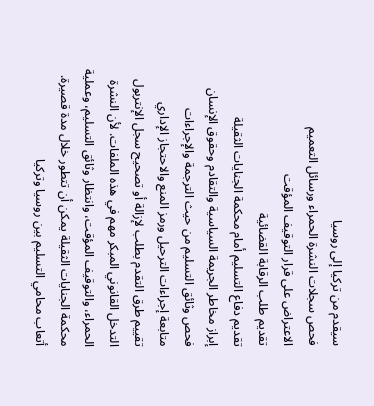سيقدم من تركيا إلى روسيا
فحص سجلات النشرة الحمراء ورسائل التعميم
الاعتراض على قرار التوقيف المؤقت
تقديم طلب الرقابة القضائية
تقديم دفاع التسليم أمام محكمة الجنايات الثقيلة
إبراز مخاطر الجريمة السياسية والتقادم وحقوق الإنسان
فحص وثائق التسليم من حيث الترجمة والإجراءات
متابعة إجراءات الترحيل ورمز المنع والاحتجاز الإداري
تقييم طرق التقدم بطلب لإزالة أو تصحيح سجل الإنتربول
التدخل القانوني المبكر مهم في هذه الملفات. لأن النشرة الحمراء، والتوقيف المؤقت، وانتظار وثائق التسليم، وعملية محكمة الجنايات الثقيلة يمكن أن تتطور خلال مدة قصيرة.
أتعاب محامي التسليم بين روسيا وتركيا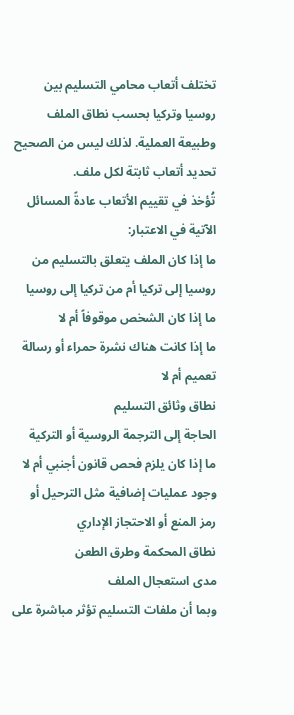تختلف أتعاب محامي التسليم بين روسيا وتركيا بحسب نطاق الملف وطبيعة العملية. لذلك ليس من الصحيح تحديد أتعاب ثابتة لكل ملف.
تُؤخذ في تقييم الأتعاب عادةً المسائل الآتية في الاعتبار:
ما إذا كان الملف يتعلق بالتسليم من روسيا إلى تركيا أم من تركيا إلى روسيا
ما إذا كان الشخص موقوفاً أم لا
ما إذا كانت هناك نشرة حمراء أو رسالة تعميم أم لا
نطاق وثائق التسليم
الحاجة إلى الترجمة الروسية أو التركية
ما إذا كان يلزم فحص قانون أجنبي أم لا
وجود عمليات إضافية مثل الترحيل أو رمز المنع أو الاحتجاز الإداري
نطاق المحكمة وطرق الطعن
مدى استعجال الملف
وبما أن ملفات التسليم تؤثر مباشرة على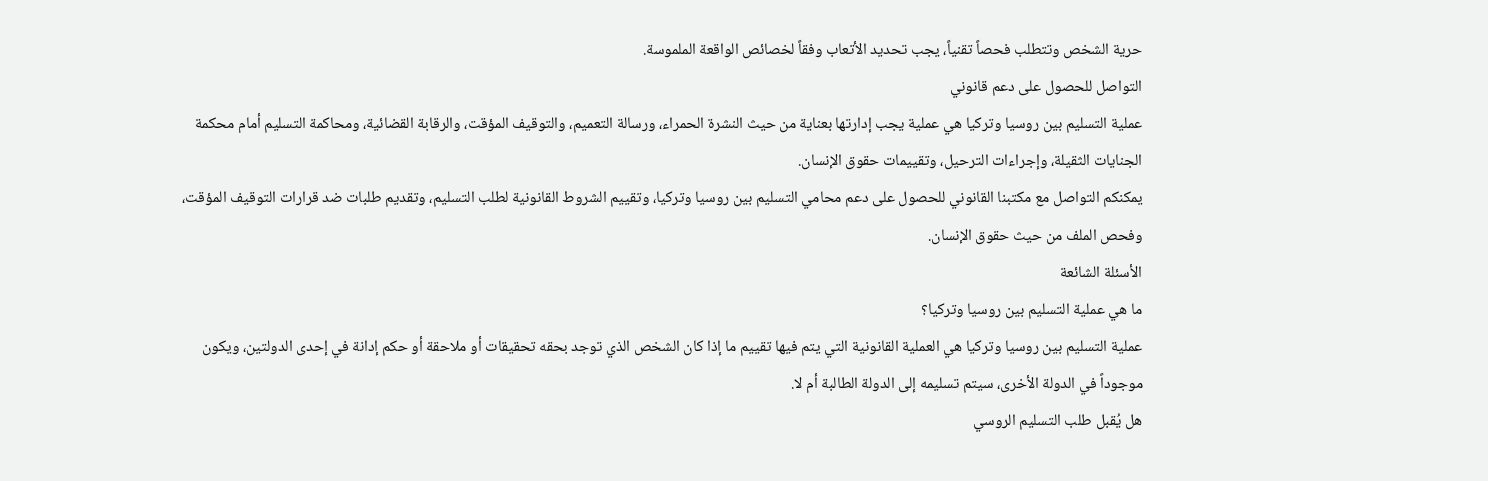حرية الشخص وتتطلب فحصاً تقنياً، يجب تحديد الأتعاب وفقاً لخصائص الواقعة الملموسة.
التواصل للحصول على دعم قانوني
عملية التسليم بين روسيا وتركيا هي عملية يجب إدارتها بعناية من حيث النشرة الحمراء، ورسالة التعميم، والتوقيف المؤقت، والرقابة القضائية، ومحاكمة التسليم أمام محكمة الجنايات الثقيلة، وإجراءات الترحيل، وتقييمات حقوق الإنسان.
يمكنكم التواصل مع مكتبنا القانوني للحصول على دعم محامي التسليم بين روسيا وتركيا، وتقييم الشروط القانونية لطلب التسليم، وتقديم طلبات ضد قرارات التوقيف المؤقت، وفحص الملف من حيث حقوق الإنسان.
الأسئلة الشائعة
ما هي عملية التسليم بين روسيا وتركيا؟
عملية التسليم بين روسيا وتركيا هي العملية القانونية التي يتم فيها تقييم ما إذا كان الشخص الذي توجد بحقه تحقيقات أو ملاحقة أو حكم إدانة في إحدى الدولتين، ويكون موجوداً في الدولة الأخرى، سيتم تسليمه إلى الدولة الطالبة أم لا.
هل يُقبل طلب التسليم الروسي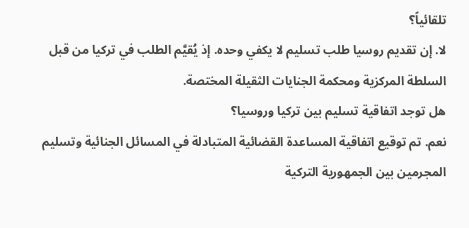تلقائياً؟
لا. إن تقديم روسيا طلب تسليم لا يكفي وحده. إذ يُقيَّم الطلب في تركيا من قبل السلطة المركزية ومحكمة الجنايات الثقيلة المختصة.
هل توجد اتفاقية تسليم بين تركيا وروسيا؟
نعم. تم توقيع اتفاقية المساعدة القضائية المتبادلة في المسائل الجنائية وتسليم المجرمين بين الجمهورية التركية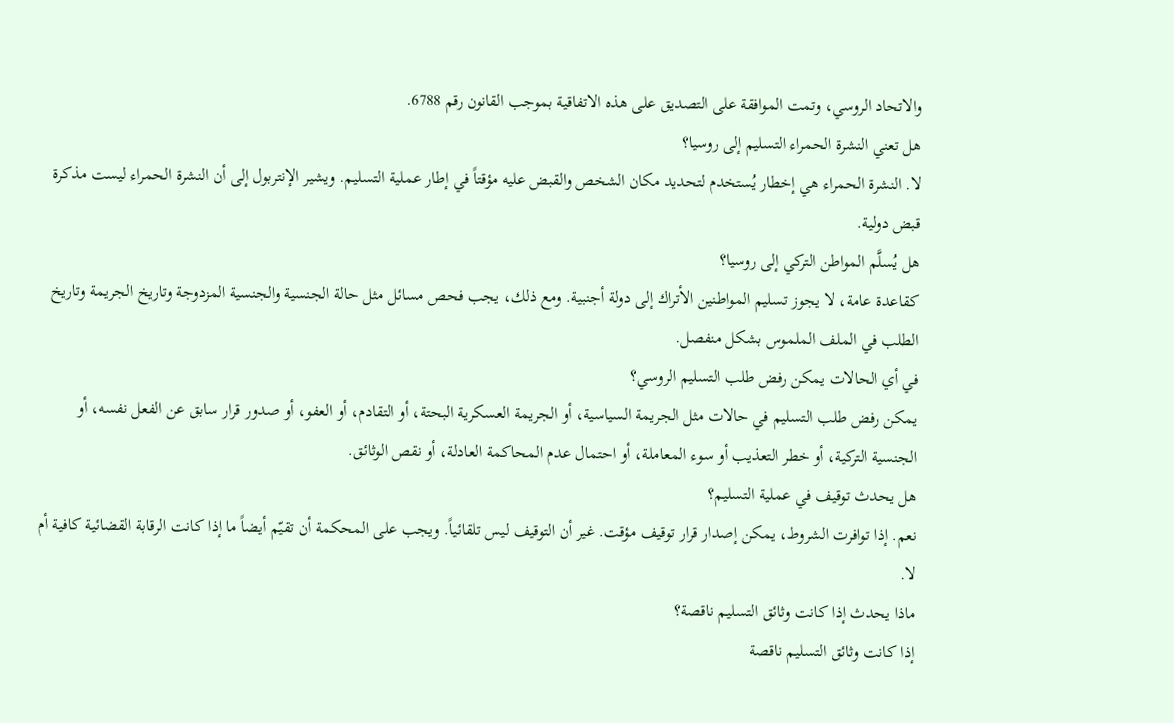والاتحاد الروسي، وتمت الموافقة على التصديق على هذه الاتفاقية بموجب القانون رقم 6788.
هل تعني النشرة الحمراء التسليم إلى روسيا؟
لا. النشرة الحمراء هي إخطار يُستخدم لتحديد مكان الشخص والقبض عليه مؤقتاً في إطار عملية التسليم. ويشير الإنتربول إلى أن النشرة الحمراء ليست مذكرة قبض دولية.
هل يُسلَّم المواطن التركي إلى روسيا؟
كقاعدة عامة، لا يجوز تسليم المواطنين الأتراك إلى دولة أجنبية. ومع ذلك، يجب فحص مسائل مثل حالة الجنسية والجنسية المزدوجة وتاريخ الجريمة وتاريخ الطلب في الملف الملموس بشكل منفصل.
في أي الحالات يمكن رفض طلب التسليم الروسي؟
يمكن رفض طلب التسليم في حالات مثل الجريمة السياسية، أو الجريمة العسكرية البحتة، أو التقادم، أو العفو، أو صدور قرار سابق عن الفعل نفسه، أو الجنسية التركية، أو خطر التعذيب أو سوء المعاملة، أو احتمال عدم المحاكمة العادلة، أو نقص الوثائق.
هل يحدث توقيف في عملية التسليم؟
نعم. إذا توافرت الشروط، يمكن إصدار قرار توقيف مؤقت. غير أن التوقيف ليس تلقائياً. ويجب على المحكمة أن تقيّم أيضاً ما إذا كانت الرقابة القضائية كافية أم لا.
ماذا يحدث إذا كانت وثائق التسليم ناقصة؟
إذا كانت وثائق التسليم ناقصة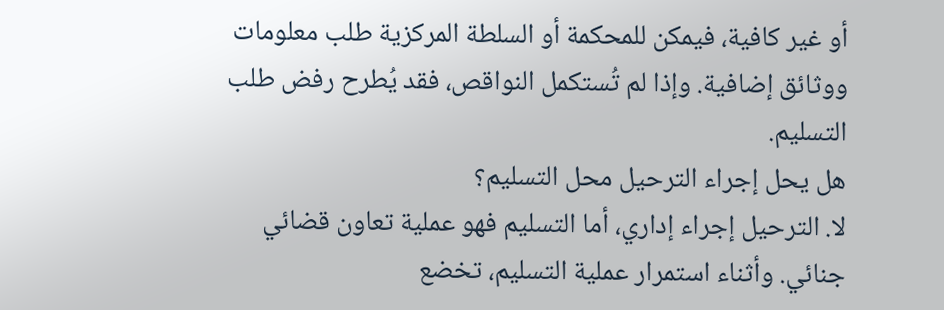أو غير كافية، فيمكن للمحكمة أو السلطة المركزية طلب معلومات ووثائق إضافية. وإذا لم تُستكمل النواقص، فقد يُطرح رفض طلب التسليم.
هل يحل إجراء الترحيل محل التسليم؟
لا. الترحيل إجراء إداري، أما التسليم فهو عملية تعاون قضائي جنائي. وأثناء استمرار عملية التسليم، تخضع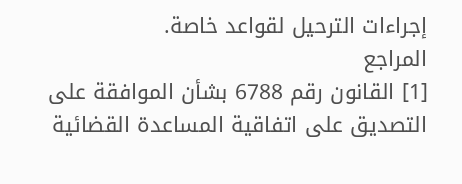إجراءات الترحيل لقواعد خاصة.
المراجع
[1] القانون رقم 6788 بشأن الموافقة على التصديق على اتفاقية المساعدة القضائية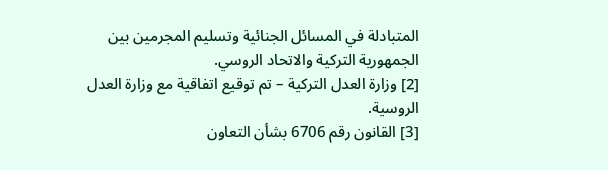المتبادلة في المسائل الجنائية وتسليم المجرمين بين الجمهورية التركية والاتحاد الروسي.
[2] وزارة العدل التركية – تم توقيع اتفاقية مع وزارة العدل الروسية.
[3] القانون رقم 6706 بشأن التعاون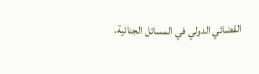القضائي الدولي في المسائل الجنائية.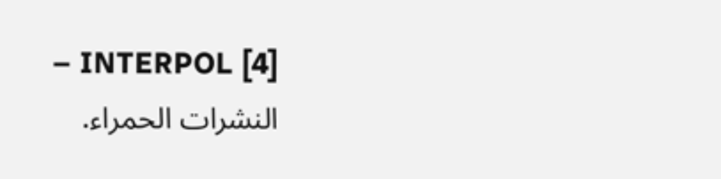[4] INTERPOL – النشرات الحمراء.